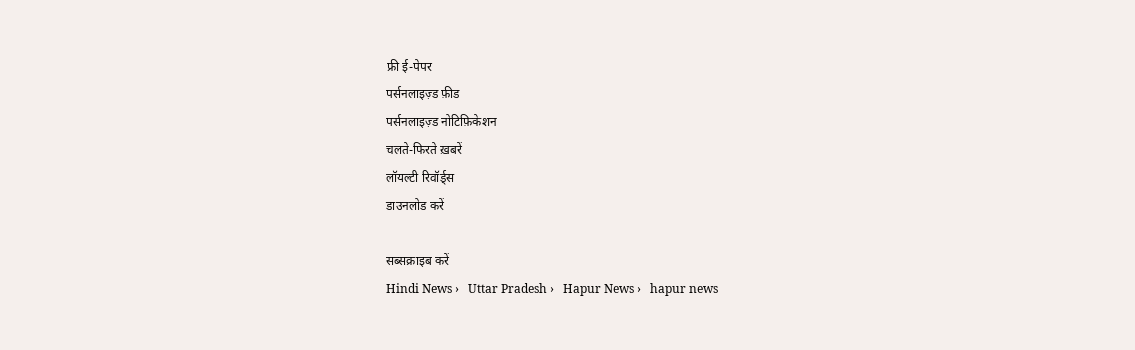फ्री ई-पेपर
पर्सनलाइज़्ड फ़ीड
पर्सनलाइज़्ड नोटिफ़िकेशन
चलते-फिरते ख़बरें
लॉयल्टी रिवॉर्ड्स
डाउनलोड करें

सब्सक्राइब करें
Hindi News ›   Uttar Pradesh ›   Hapur News ›   hapur news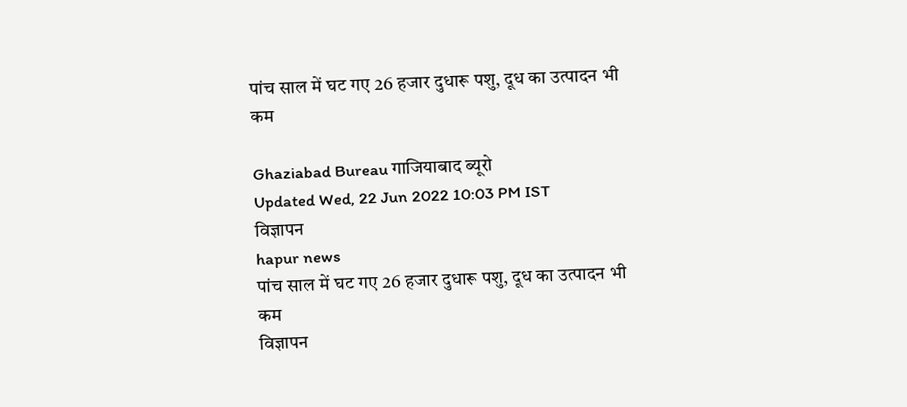पांच साल में घट गए 26 हजार दुधारू पशु, दूध का उत्पादन भी कम

Ghaziabad Bureau गाजियाबाद ब्यूरो
Updated Wed, 22 Jun 2022 10:03 PM IST
विज्ञापन
hapur news
पांच साल में घट गए 26 हजार दुधारू पशु, दूध का उत्पादन भी कम
विज्ञापन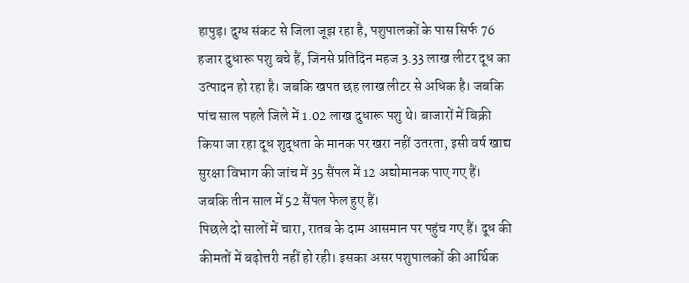हापुड़। दुग्ध संकट से जिला जूझ रहा है, पशुपालकों के पास सिर्फ 76 हजार दुधारू पशु बचे हैं, जिनसे प्रतिदिन महज 3.33 लाख लीटर दूध का उत्पादन हो रहा है। जबकि खपत छह लाख लीटर से अधिक है। जबकि पांच साल पहले जिले में 1.02 लाख दुधारू पशु थे। बाजारों में बिक्री किया जा रहा दूध शुद्धता के मानक पर खरा नहीं उतरता, इसी वर्ष खाद्य सुरक्षा विभाग की जांच में 35 सैंपल में 12 अद्योमानक पाए गए हैं। जबकि तीन साल में 52 सैंपल फेल हुए हैं।
पिछले दो सालों में चारा, रातब के दाम आसमान पर पहुंच गए हैं। दूध की कीमतों में बढ़ोत्तरी नहीं हो रही। इसका असर पशुपालकों की आर्थिक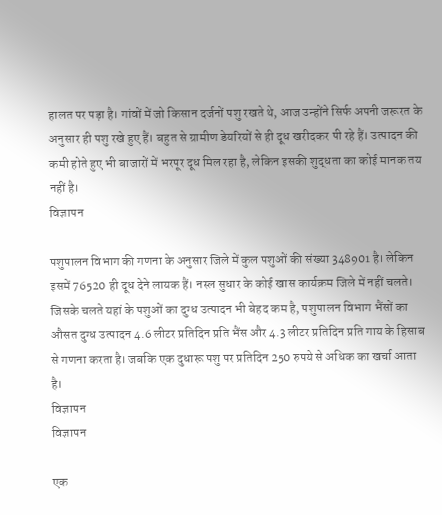हालत पर पड़ा है। गांवों में जो किसान दर्जनों पशु रखते थे, आज उन्होंने सिर्फ अपनी जरूरत के अनुसार ही पशु रखे हुए हैं। बहुत से ग्रामीण डेयरियों से ही दूध खरीदकर पी रहे हैं। उत्पादन की कमी होते हुए भी बाजारों में भरपूर दूध मिल रहा है, लेकिन इसकी शुद्धता का कोई मानक तय नहीं है।
विज्ञापन

पशुपालन विभाग की गणना के अनुसार जिले में कुल पशुओं की संख्या 348901 है। लेकिन इसमें 76520 ही दूध देने लायक हैं। नस्ल सुधार के कोई खास कार्यक्रम जिले में नहीं चलते। जिसके चलते यहां के पशुओं का दुग्ध उत्पादन भी बेहद कम है, पशुपालन विभाग भैंसों का औसत दुग्ध उत्पादन 4.6 लीटर प्रतिदिन प्रति भैंस और 4.3 लीटर प्रतिदिन प्रति गाय के हिसाब से गणना करता है। जबकि एक दुधारू पशु पर प्रतिदिन 250 रुपये से अधिक का खर्चा आता है।
विज्ञापन
विज्ञापन

एक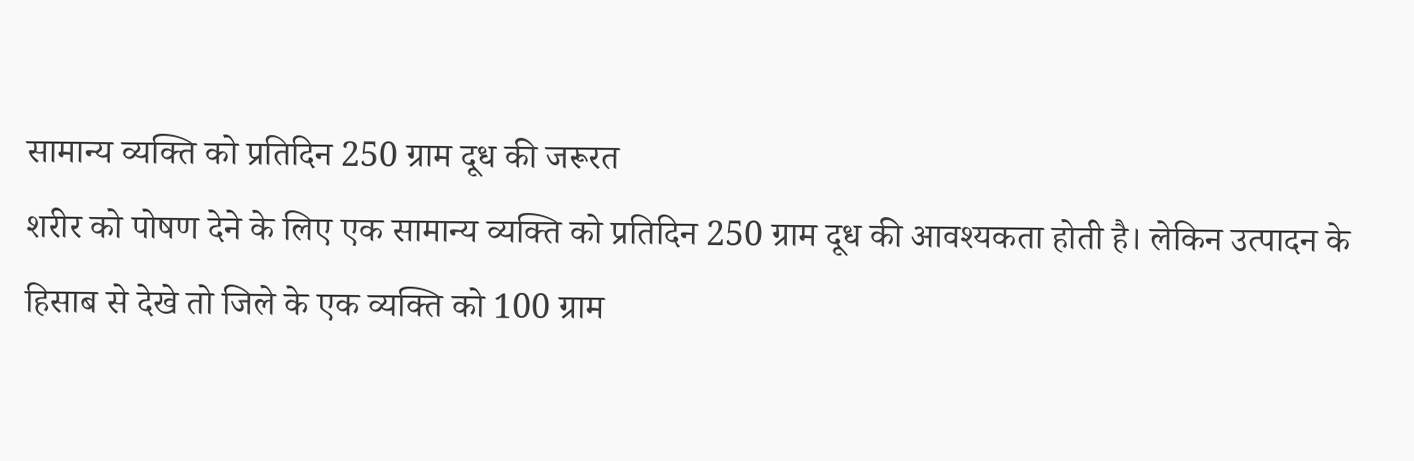सामान्य व्यक्ति को प्रतिदिन 250 ग्राम दूध की जरूरत
शरीर को पोषण देने के लिए एक सामान्य व्यक्ति को प्रतिदिन 250 ग्राम दूध की आवश्यकता होती है। लेकिन उत्पादन के हिसाब से देखे तो जिले के एक व्यक्ति को 100 ग्राम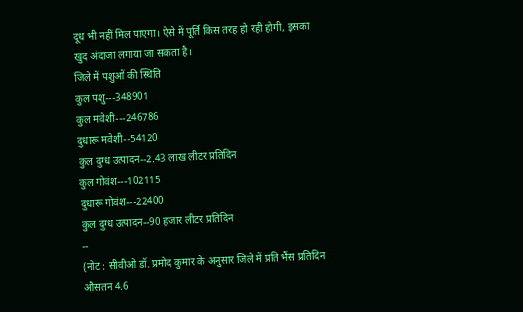दूध भी नहीं मिल पाएगा। ऐसे में पूर्ति किस तरह हो रही होगी, इसका खुद अंदाजा लगाया जा सकता है।
जिले में पशुओं की स्थिति
कुल पशु---348901
कुल मवेशी---246786
दुधारू मवेशी--54120
कुल दुग्ध उत्पादन--2.43 लाख लीटर प्रतिदिन
कुल गोवंश---102115
दुधारू गोवंश---22400
कुल दुग्ध उत्पादन--90 हजार लीटर प्रतिदिन
--
(नोट : सीवीओ डॉ. प्रमोद कुमार के अनुसार जिले में प्रति भैंस प्रतिदिन औसतन 4.6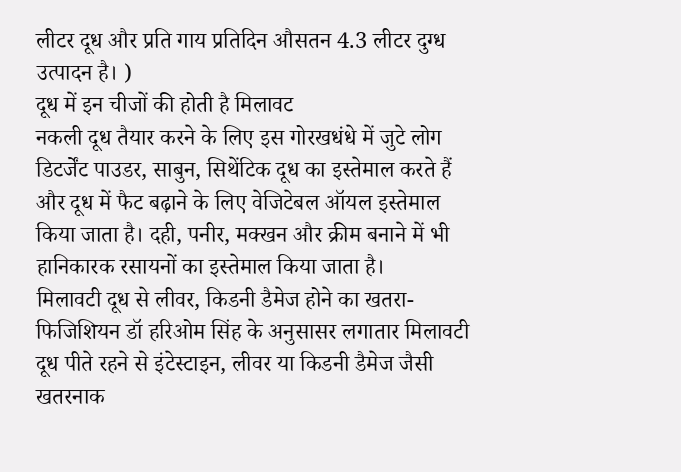लीटर दूध और प्रति गाय प्रतिदिन औसतन 4.3 लीटर दुग्ध उत्पादन है। )
दूध में इन चीजों की होती है मिलावट
नकली दूध तैयार करने के लिए इस गोरखधंधे में जुटे लोग डिटर्जेंट पाउडर, साबुन, सिथेंटिक दूध का इस्तेमाल करते हैं और दूध में फैट बढ़ाने के लिए वेजिटेबल ऑयल इस्तेमाल किया जाता है। दही, पनीर, मक्खन और क्रीम बनाने में भी हानिकारक रसायनों का इस्तेमाल किया जाता है।
मिलावटी दूध से लीवर, किडनी डैमेज होने का खतरा-
फिजिशियन डॉ हरिओम सिंह के अनुसासर लगातार मिलावटी दूध पीते रहने से इंटेस्टाइन, लीवर या किडनी डैमेज जैसी खतरनाक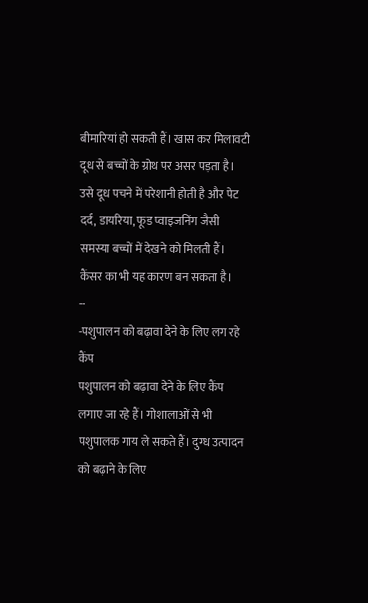बीमारियां हो सकती हैं। खास कर मिलावटी दूध से बच्चों के ग्रोथ पर असर पड़ता है। उसे दूध पचने में परेशानी होती है और पेट दर्द, डायरिया, फूड प्वाइजनिंग जैसी समस्या बच्चों में देखने को मिलती हैं। कैंसर का भी यह कारण बन सकता है।
--
-पशुपालन को बढ़ावा देने के लिए लग रहे कैंप
पशुपालन को बढ़ावा देने के लिए कैंप लगाए जा रहे हैं। गोशालाओं से भी पशुपालक गाय ले सकते हैं। दुग्ध उत्पादन को बढ़ाने के लिए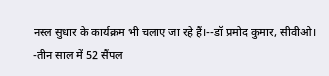नस्ल सुधार के कार्यक्रम भी चलाए जा रहे हैं।--डॉ प्रमोद कुमार, सीवीओ।
-तीन साल में 52 सैंपल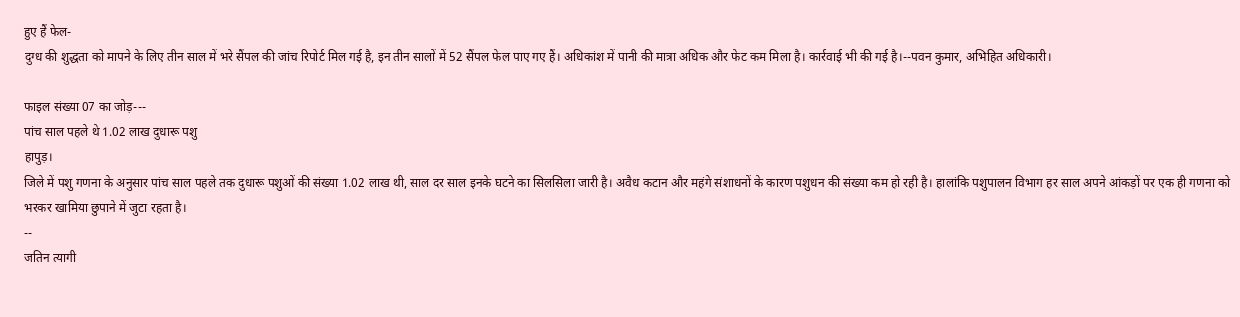हुए हैं फेल-
दुग्ध की शुद्धता को मापने के लिए तीन साल में भरे सैंपल की जांच रिपोर्ट मिल गई है, इन तीन सालों में 52 सैंपल फेल पाए गए हैं। अधिकांश में पानी की मात्रा अधिक और फेट कम मिला है। कार्रवाई भी की गई है।--पवन कुमार, अभिहित अधिकारी।

फाइल संख्या 07 का जोड़---
पांच साल पहले थे 1.02 लाख दुधारू पशु
हापुड़।
जिले में पशु गणना के अनुसार पांच साल पहले तक दुधारू पशुओं की संख्या 1.02 लाख थी, साल दर साल इनके घटने का सिलसिला जारी है। अवैध कटान और महंगे संशाधनों के कारण पशुधन की संख्या कम हो रही है। हालांकि पशुपालन विभाग हर साल अपने आंकड़ों पर एक ही गणना को भरकर खामिया छुपाने में जुटा रहता है।
--
जतिन त्यागी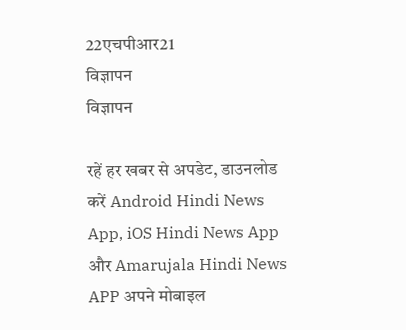22एचपीआर21
विज्ञापन
विज्ञापन

रहें हर खबर से अपडेट, डाउनलोड करें Android Hindi News App, iOS Hindi News App और Amarujala Hindi News APP अपने मोबाइल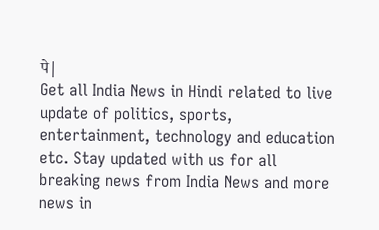पे|
Get all India News in Hindi related to live update of politics, sports, entertainment, technology and education etc. Stay updated with us for all breaking news from India News and more news in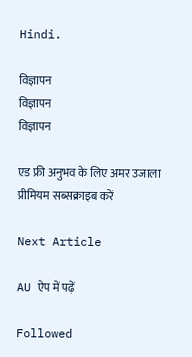Hindi.

विज्ञापन
विज्ञापन
विज्ञापन

एड फ्री अनुभव के लिए अमर उजाला प्रीमियम सब्सक्राइब करें

Next Article

AU ऐप में पढ़ें

Followed